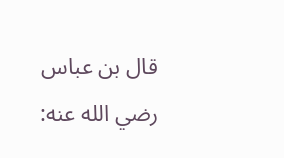قال بن عباس رضي الله عنه: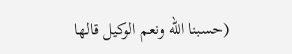(حسبنا الله ونعم الوكيل قالها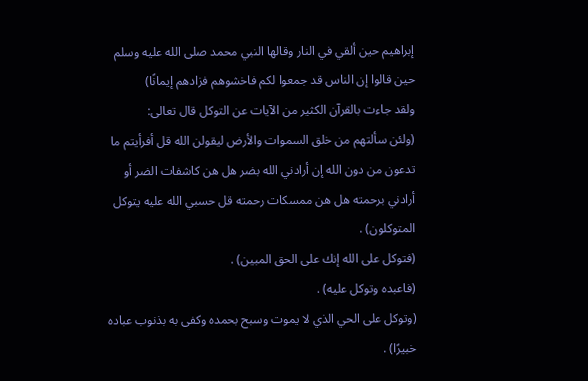إبراهيم حين ألقي في النار وقالها النبي محمد صلى الله عليه وسلم حين قالوا إن الناس قد جمعوا لكم فاخشوهم فزادهم إيمانًا)
ولقد جاءت بالقرآن الكثير من الآيات عن التوكل قال تعالى:
(ولئن سألتهم من خلق السموات والأرض ليقولن الله قل أفرأيتم ما تدعون من دون الله إن أرادني الله بضر هل هن كاشفات الضر أو أرادني برحمته هل هن ممسكات رحمته قل حسبي الله عليه يتوكل المتوكلون) .
(فتوكل على الله إنك على الحق المبين) .
(فاعبده وتوكل عليه) .
(وتوكل على الحي الذي لا يموت وسبح بحمده وكفى به بذنوب عباده خبيرًا) .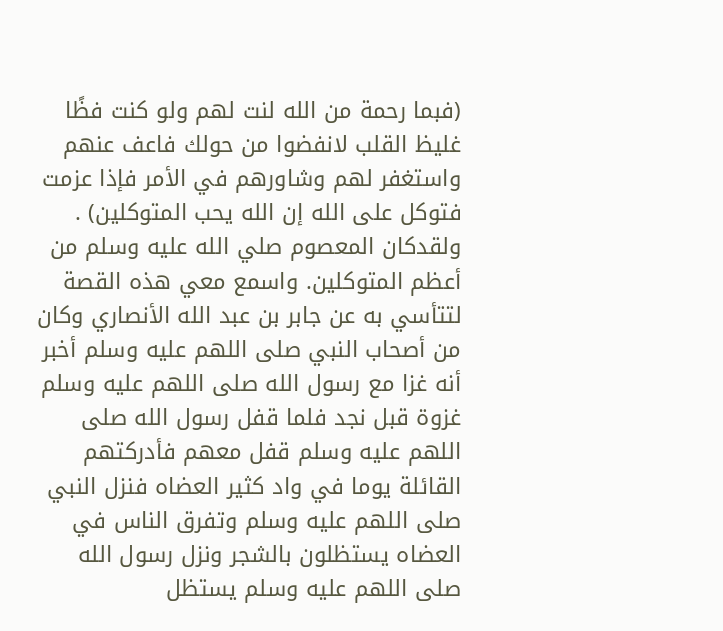(فبما رحمة من الله لنت لهم ولو كنت فظًا غليظ القلب لانفضوا من حولك فاعف عنهم واستغفر لهم وشاورهم في الأمر فإذا عزمت فتوكل على الله إن الله يحب المتوكلين) .
ولقدكان المعصوم صلي الله عليه وسلم من أعظم المتوكلين. واسمع معي هذه القصة لتتأسي به عن جابر بن عبد الله الأنصاري وكان من أصحاب النبي صلى اللهم عليه وسلم أخبر أنه غزا مع رسول الله صلى اللهم عليه وسلم غزوة قبل نجد فلما قفل رسول الله صلى اللهم عليه وسلم قفل معهم فأدركتهم القائلة يوما في واد كثير العضاه فنزل النبي صلى اللهم عليه وسلم وتفرق الناس في العضاه يستظلون بالشجر ونزل رسول الله صلى اللهم عليه وسلم يستظل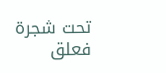تحت شجرة فعلق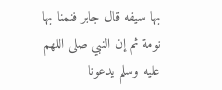بها سيفه قال جابر فنمنا بها نومة ثم إن النبي صلى اللهم عليه وسلم يدعونا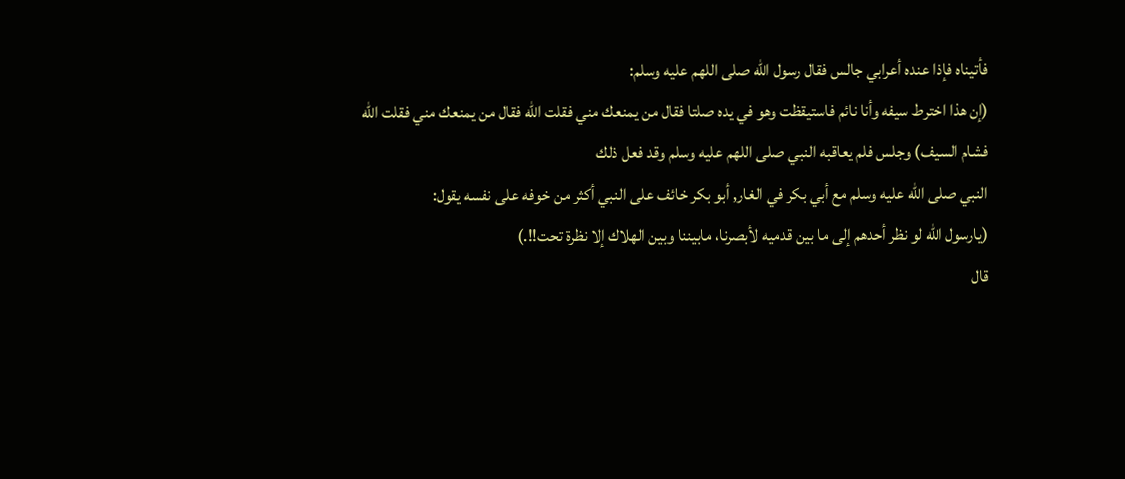فأتيناه فإذا عنده أعرابي جالس فقال رسول الله صلى اللهم عليه وسلم:
(إن هذا اخترط سيفه وأنا نائم فاستيقظت وهو في يده صلتا فقال من يمنعك مني فقلت الله فقال من يمنعك مني فقلت الله فشام السيف) وجلس فلم يعاقبه النبي صلى اللهم عليه وسلم وقد فعل ذلك
النبي صلى الله عليه وسلم مع أبي بكر في الغار, أبو بكر خائف على النبي أكثر من خوفه على نفسه يقول:
(يارسول الله لو نظر أحدهم إلى ما بين قدميه لأبصرنا، مابيننا وبين الهلاك إلا نظرة تحت!!.)
قال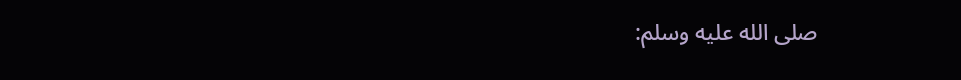صلى الله عليه وسلم: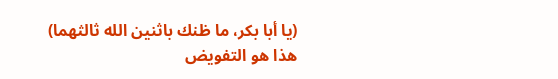(يا أبا بكر، ما ظنك باثنين الله ثالثهما)
هذا هو التفويض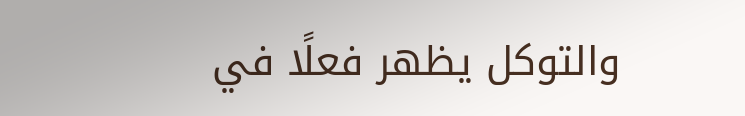والتوكل يظهر فعلًا في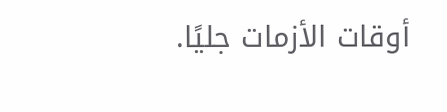أوقات الأزمات جليًا.